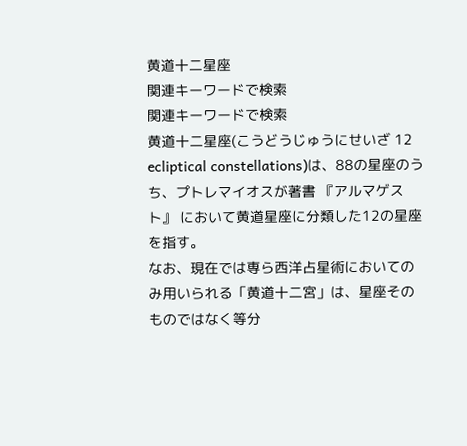黄道十二星座
関連キーワードで検索
関連キーワードで検索
黄道十二星座(こうどうじゅうにせいざ 12 ecliptical constellations)は、88の星座のうち、プトレマイオスが著書 『アルマゲスト』 において黄道星座に分類した12の星座を指す。
なお、現在では専ら西洋占星術においてのみ用いられる「黄道十二宮」は、星座そのものではなく等分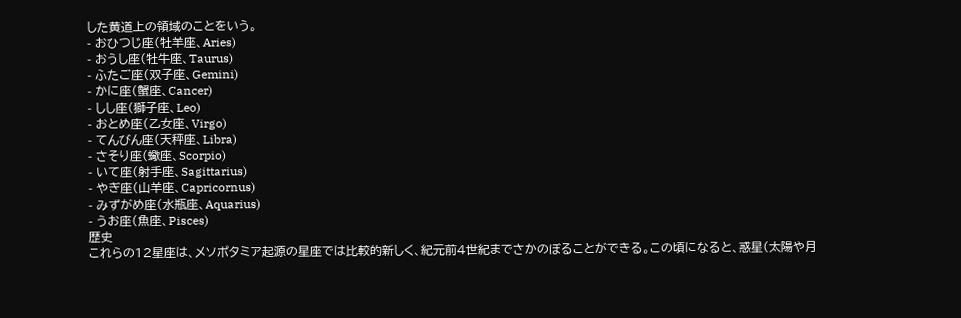した黄道上の領域のことをいう。
- おひつじ座(牡羊座、Aries)
- おうし座(牡牛座、Taurus)
- ふたご座(双子座、Gemini)
- かに座(蟹座、Cancer)
- しし座(獅子座、Leo)
- おとめ座(乙女座、Virgo)
- てんびん座(天秤座、Libra)
- さそり座(蠍座、Scorpio)
- いて座(射手座、Sagittarius)
- やぎ座(山羊座、Capricornus)
- みずがめ座(水瓶座、Aquarius)
- うお座(魚座、Pisces)
歴史
これらの12星座は、メソポタミア起源の星座では比較的新しく、紀元前4世紀までさかのぼることができる。この頃になると、惑星(太陽や月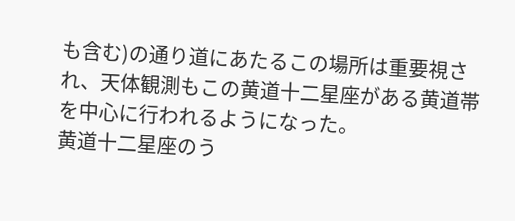も含む)の通り道にあたるこの場所は重要視され、天体観測もこの黄道十二星座がある黄道帯を中心に行われるようになった。
黄道十二星座のう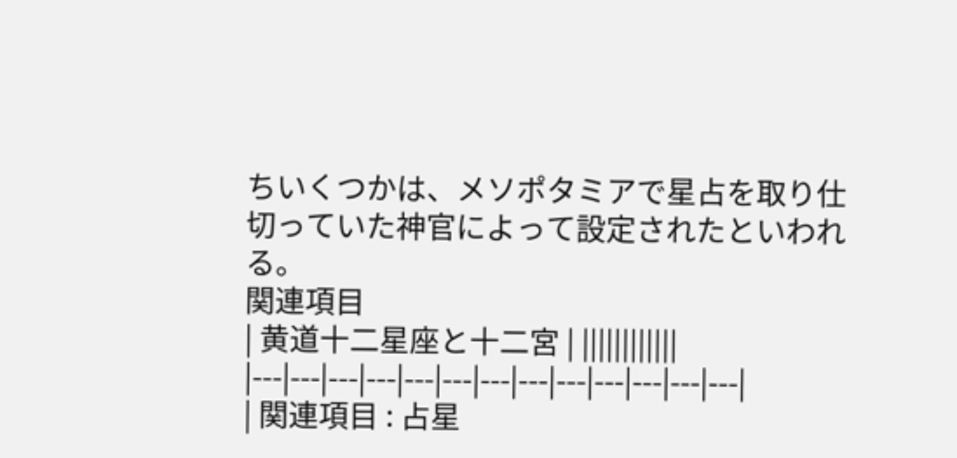ちいくつかは、メソポタミアで星占を取り仕切っていた神官によって設定されたといわれる。
関連項目
| 黄道十二星座と十二宮 | ||||||||||||
|---|---|---|---|---|---|---|---|---|---|---|---|---|
| 関連項目 : 占星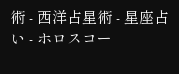術 - 西洋占星術 - 星座占い - ホロスコー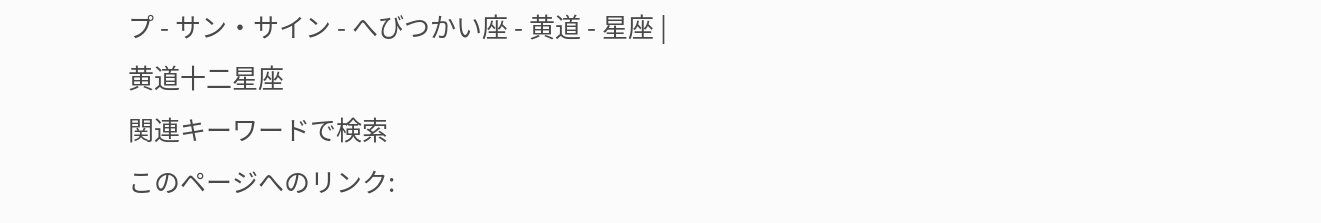プ - サン・サイン - へびつかい座 - 黄道 - 星座 |
黄道十二星座
関連キーワードで検索
このページへのリンク: